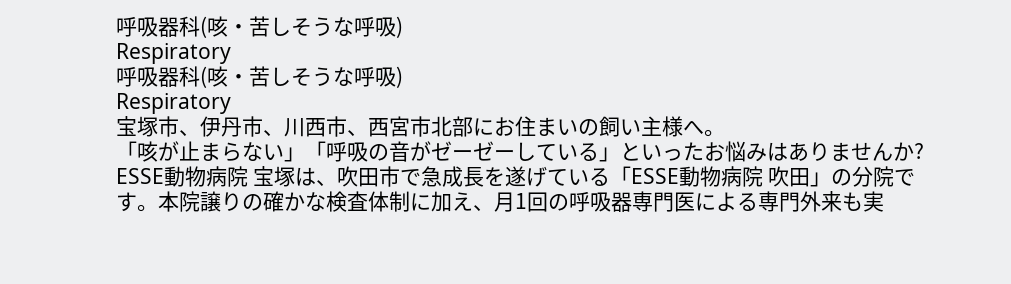呼吸器科(咳・苦しそうな呼吸)
Respiratory
呼吸器科(咳・苦しそうな呼吸)
Respiratory
宝塚市、伊丹市、川西市、西宮市北部にお住まいの飼い主様へ。
「咳が止まらない」「呼吸の音がゼーゼーしている」といったお悩みはありませんか?
ESSE動物病院 宝塚は、吹田市で急成長を遂げている「ESSE動物病院 吹田」の分院です。本院譲りの確かな検査体制に加え、月1回の呼吸器専門医による専門外来も実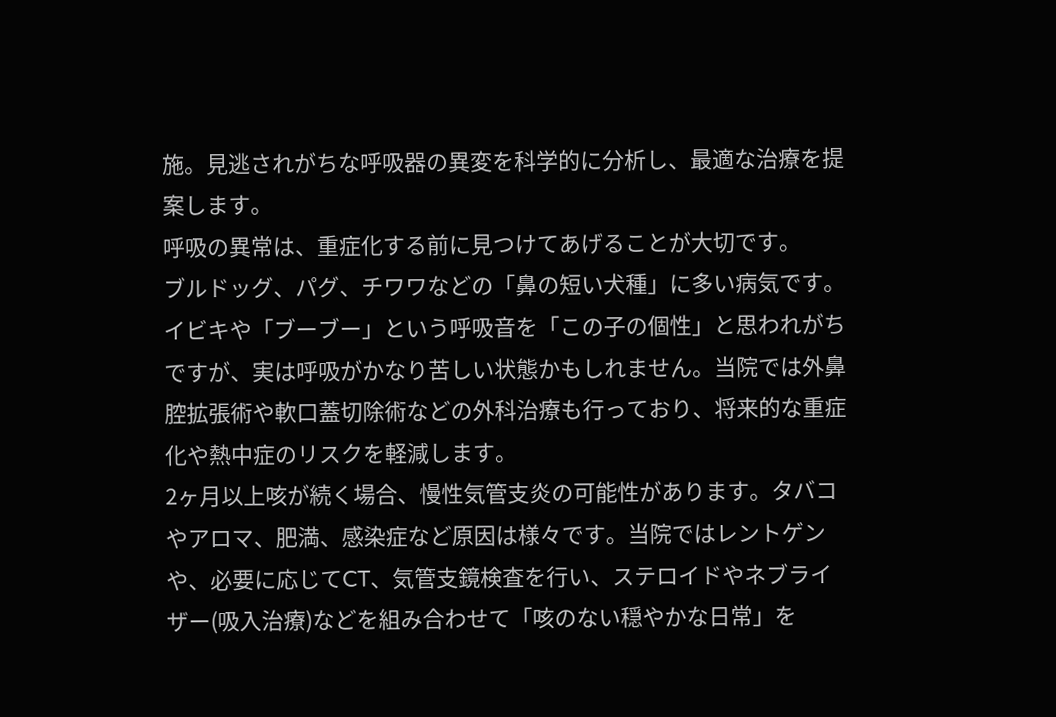施。見逃されがちな呼吸器の異変を科学的に分析し、最適な治療を提案します。
呼吸の異常は、重症化する前に見つけてあげることが大切です。
ブルドッグ、パグ、チワワなどの「鼻の短い犬種」に多い病気です。イビキや「ブーブー」という呼吸音を「この子の個性」と思われがちですが、実は呼吸がかなり苦しい状態かもしれません。当院では外鼻腔拡張術や軟口蓋切除術などの外科治療も行っており、将来的な重症化や熱中症のリスクを軽減します。
2ヶ月以上咳が続く場合、慢性気管支炎の可能性があります。タバコやアロマ、肥満、感染症など原因は様々です。当院ではレントゲンや、必要に応じてCT、気管支鏡検査を行い、ステロイドやネブライザー(吸入治療)などを組み合わせて「咳のない穏やかな日常」を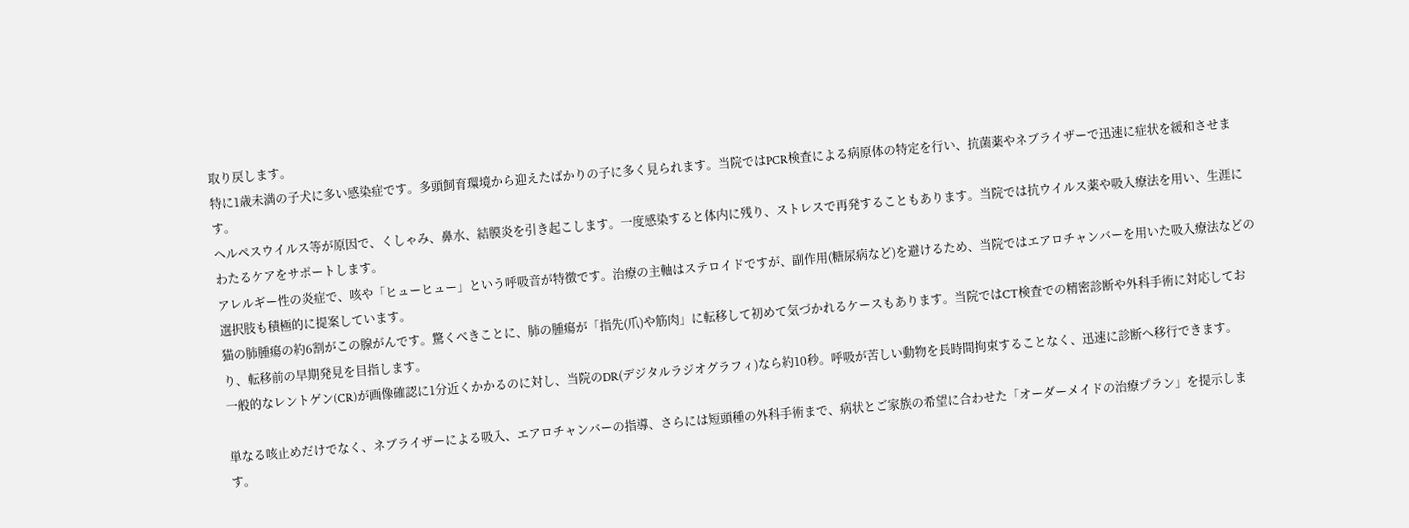取り戻します。
特に1歳未満の子犬に多い感染症です。多頭飼育環境から迎えたばかりの子に多く見られます。当院ではPCR検査による病原体の特定を行い、抗菌薬やネブライザーで迅速に症状を緩和させます。
ヘルペスウイルス等が原因で、くしゃみ、鼻水、結膜炎を引き起こします。一度感染すると体内に残り、ストレスで再発することもあります。当院では抗ウイルス薬や吸入療法を用い、生涯にわたるケアをサポートします。
アレルギー性の炎症で、咳や「ヒューヒュー」という呼吸音が特徴です。治療の主軸はステロイドですが、副作用(糖尿病など)を避けるため、当院ではエアロチャンバーを用いた吸入療法などの選択肢も積極的に提案しています。
猫の肺腫瘍の約6割がこの腺がんです。驚くべきことに、肺の腫瘍が「指先(爪)や筋肉」に転移して初めて気づかれるケースもあります。当院ではCT検査での精密診断や外科手術に対応しており、転移前の早期発見を目指します。
一般的なレントゲン(CR)が画像確認に1分近くかかるのに対し、当院のDR(デジタルラジオグラフィ)なら約10秒。呼吸が苦しい動物を長時間拘束することなく、迅速に診断へ移行できます。

単なる咳止めだけでなく、ネブライザーによる吸入、エアロチャンバーの指導、さらには短頭種の外科手術まで、病状とご家族の希望に合わせた「オーダーメイドの治療プラン」を提示します。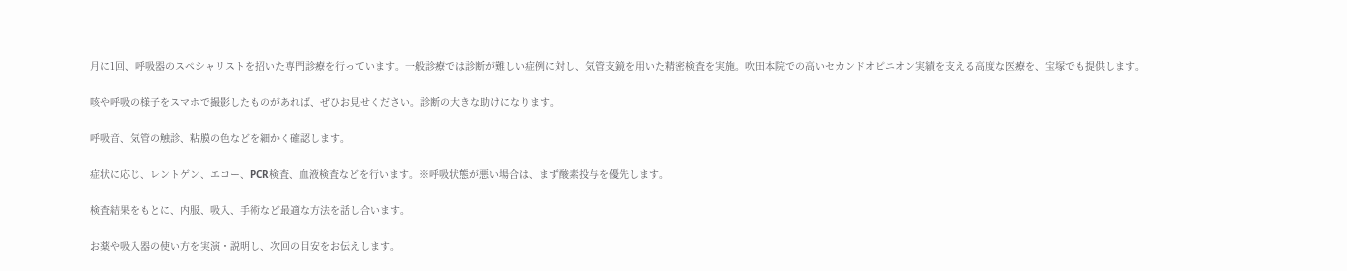月に1回、呼吸器のスペシャリストを招いた専門診療を行っています。一般診療では診断が難しい症例に対し、気管支鏡を用いた精密検査を実施。吹田本院での高いセカンドオピニオン実績を支える高度な医療を、宝塚でも提供します。

咳や呼吸の様子をスマホで撮影したものがあれば、ぜひお見せください。診断の大きな助けになります。

呼吸音、気管の触診、粘膜の色などを細かく確認します。

症状に応じ、レントゲン、エコー、PCR検査、血液検査などを行います。※呼吸状態が悪い場合は、まず酸素投与を優先します。

検査結果をもとに、内服、吸入、手術など最適な方法を話し合います。

お薬や吸入器の使い方を実演・説明し、次回の目安をお伝えします。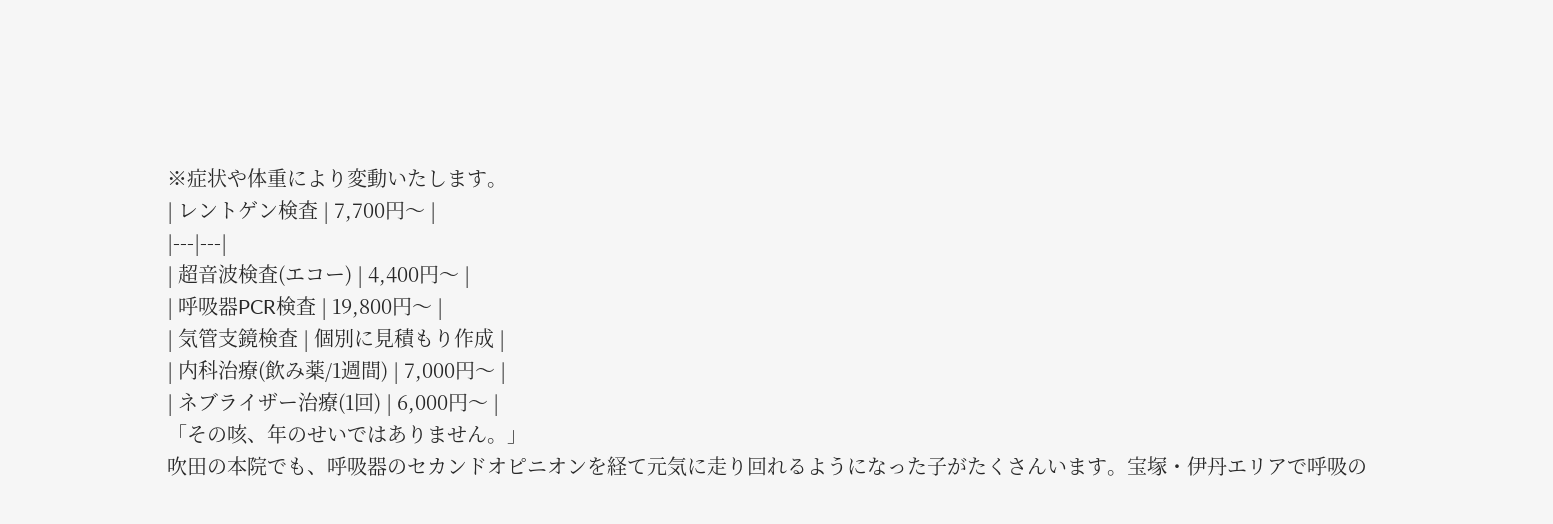※症状や体重により変動いたします。
| レントゲン検査 | 7,700円〜 |
|---|---|
| 超音波検査(エコー) | 4,400円〜 |
| 呼吸器PCR検査 | 19,800円〜 |
| 気管支鏡検査 | 個別に見積もり作成 |
| 内科治療(飲み薬/1週間) | 7,000円〜 |
| ネブライザー治療(1回) | 6,000円〜 |
「その咳、年のせいではありません。」
吹田の本院でも、呼吸器のセカンドオピニオンを経て元気に走り回れるようになった子がたくさんいます。宝塚・伊丹エリアで呼吸の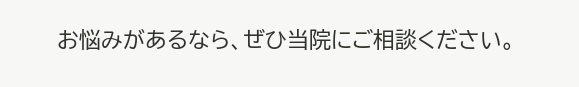お悩みがあるなら、ぜひ当院にご相談ください。